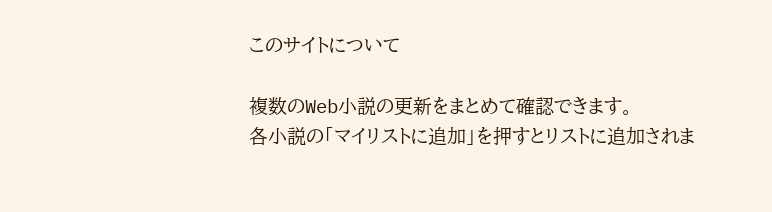このサイトについて

複数のWeb小説の更新をまとめて確認できます。
各小説の「マイリストに追加」を押すとリストに追加されま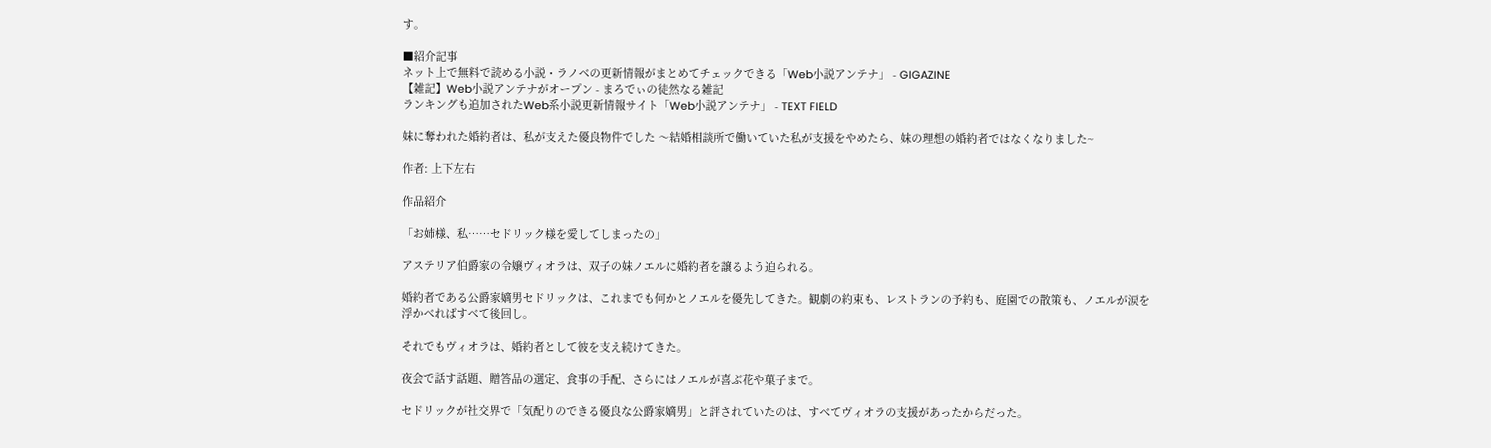す。

■紹介記事
ネット上で無料で読める小説・ラノベの更新情報がまとめてチェックできる「Web小説アンテナ」 - GIGAZINE
【雑記】Web小説アンテナがオープン - まろでぃの徒然なる雑記
ランキングも追加されたWeb系小説更新情報サイト「Web小説アンテナ」 - TEXT FIELD

妹に奪われた婚約者は、私が支えた優良物件でした 〜結婚相談所で働いていた私が支援をやめたら、妹の理想の婚約者ではなくなりました~

作者: 上下左右

作品紹介

「お姉様、私……セドリック様を愛してしまったの」

アステリア伯爵家の令嬢ヴィオラは、双子の妹ノエルに婚約者を譲るよう迫られる。

婚約者である公爵家嫡男セドリックは、これまでも何かとノエルを優先してきた。観劇の約束も、レストランの予約も、庭園での散策も、ノエルが涙を浮かべればすべて後回し。

それでもヴィオラは、婚約者として彼を支え続けてきた。

夜会で話す話題、贈答品の選定、食事の手配、さらにはノエルが喜ぶ花や菓子まで。

セドリックが社交界で「気配りのできる優良な公爵家嫡男」と評されていたのは、すべてヴィオラの支援があったからだった。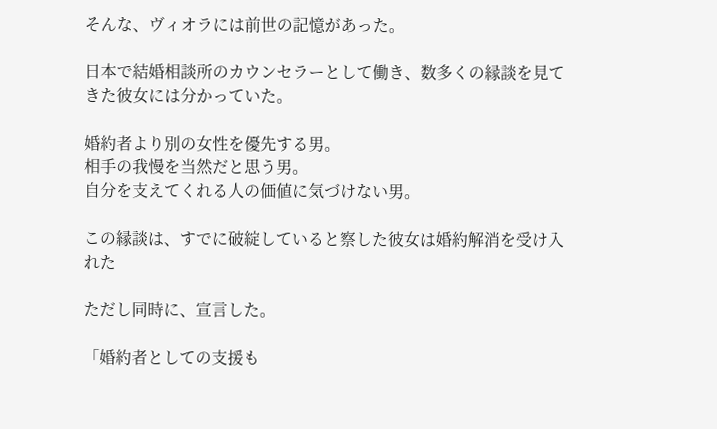そんな、ヴィオラには前世の記憶があった。

日本で結婚相談所のカウンセラーとして働き、数多くの縁談を見てきた彼女には分かっていた。

婚約者より別の女性を優先する男。
相手の我慢を当然だと思う男。
自分を支えてくれる人の価値に気づけない男。

この縁談は、すでに破綻していると察した彼女は婚約解消を受け入れた

ただし同時に、宣言した。

「婚約者としての支援も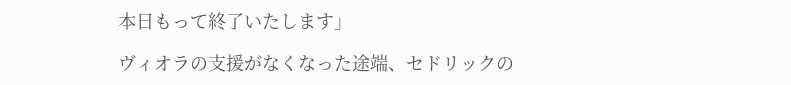本日もって終了いたします」

ヴィオラの支援がなくなった途端、セドリックの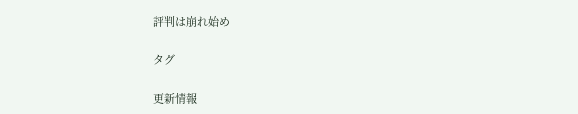評判は崩れ始め

タグ

更新情報